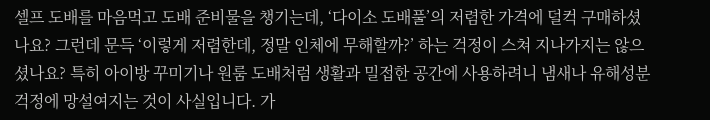셀프 도배를 마음먹고 도배 준비물을 챙기는데, ‘다이소 도배풀’의 저렴한 가격에 덜컥 구매하셨나요? 그런데 문득 ‘이렇게 저렴한데, 정말 인체에 무해할까?’ 하는 걱정이 스쳐 지나가지는 않으셨나요? 특히 아이방 꾸미기나 원룸 도배처럼 생활과 밀접한 공간에 사용하려니 냄새나 유해성분 걱정에 망설여지는 것이 사실입니다. 가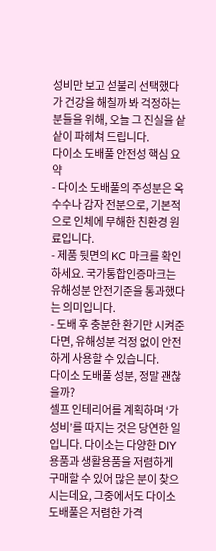성비만 보고 섣불리 선택했다가 건강을 해칠까 봐 걱정하는 분들을 위해, 오늘 그 진실을 샅샅이 파헤쳐 드립니다.
다이소 도배풀 안전성 핵심 요약
- 다이소 도배풀의 주성분은 옥수수나 감자 전분으로, 기본적으로 인체에 무해한 친환경 원료입니다.
- 제품 뒷면의 KC 마크를 확인하세요. 국가통합인증마크는 유해성분 안전기준을 통과했다는 의미입니다.
- 도배 후 충분한 환기만 시켜준다면, 유해성분 걱정 없이 안전하게 사용할 수 있습니다.
다이소 도배풀 성분, 정말 괜찮을까?
셀프 인테리어를 계획하며 ‘가성비’를 따지는 것은 당연한 일입니다. 다이소는 다양한 DIY 용품과 생활용품을 저렴하게 구매할 수 있어 많은 분이 찾으시는데요, 그중에서도 다이소 도배풀은 저렴한 가격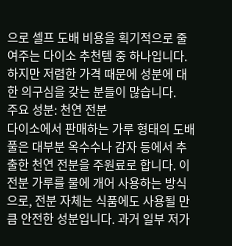으로 셀프 도배 비용을 획기적으로 줄여주는 다이소 추천템 중 하나입니다. 하지만 저렴한 가격 때문에 성분에 대한 의구심을 갖는 분들이 많습니다.
주요 성분: 천연 전분
다이소에서 판매하는 가루 형태의 도배풀은 대부분 옥수수나 감자 등에서 추출한 천연 전분을 주원료로 합니다. 이 전분 가루를 물에 개어 사용하는 방식으로, 전분 자체는 식품에도 사용될 만큼 안전한 성분입니다. 과거 일부 저가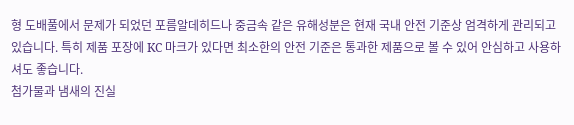형 도배풀에서 문제가 되었던 포름알데히드나 중금속 같은 유해성분은 현재 국내 안전 기준상 엄격하게 관리되고 있습니다. 특히 제품 포장에 KC 마크가 있다면 최소한의 안전 기준은 통과한 제품으로 볼 수 있어 안심하고 사용하셔도 좋습니다.
첨가물과 냄새의 진실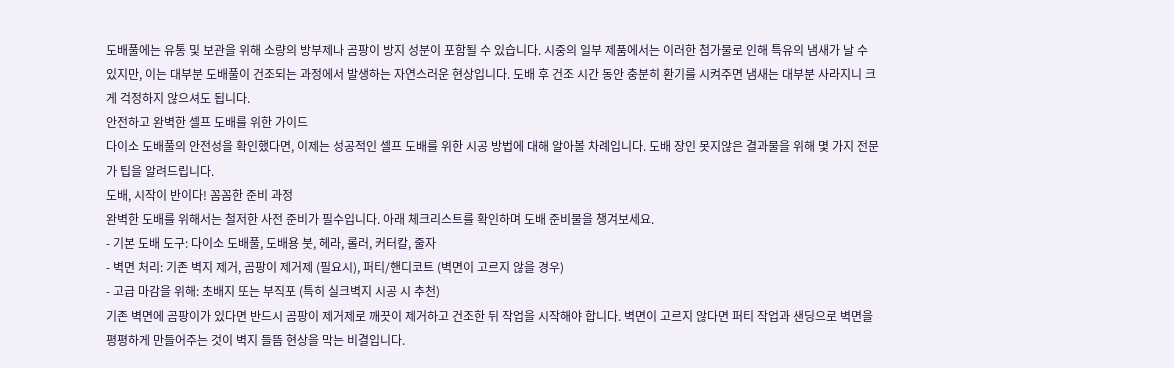도배풀에는 유통 및 보관을 위해 소량의 방부제나 곰팡이 방지 성분이 포함될 수 있습니다. 시중의 일부 제품에서는 이러한 첨가물로 인해 특유의 냄새가 날 수 있지만, 이는 대부분 도배풀이 건조되는 과정에서 발생하는 자연스러운 현상입니다. 도배 후 건조 시간 동안 충분히 환기를 시켜주면 냄새는 대부분 사라지니 크게 걱정하지 않으셔도 됩니다.
안전하고 완벽한 셀프 도배를 위한 가이드
다이소 도배풀의 안전성을 확인했다면, 이제는 성공적인 셀프 도배를 위한 시공 방법에 대해 알아볼 차례입니다. 도배 장인 못지않은 결과물을 위해 몇 가지 전문가 팁을 알려드립니다.
도배, 시작이 반이다! 꼼꼼한 준비 과정
완벽한 도배를 위해서는 철저한 사전 준비가 필수입니다. 아래 체크리스트를 확인하며 도배 준비물을 챙겨보세요.
- 기본 도배 도구: 다이소 도배풀, 도배용 붓, 헤라, 롤러, 커터칼, 줄자
- 벽면 처리: 기존 벽지 제거, 곰팡이 제거제 (필요시), 퍼티/핸디코트 (벽면이 고르지 않을 경우)
- 고급 마감을 위해: 초배지 또는 부직포 (특히 실크벽지 시공 시 추천)
기존 벽면에 곰팡이가 있다면 반드시 곰팡이 제거제로 깨끗이 제거하고 건조한 뒤 작업을 시작해야 합니다. 벽면이 고르지 않다면 퍼티 작업과 샌딩으로 벽면을 평평하게 만들어주는 것이 벽지 들뜸 현상을 막는 비결입니다.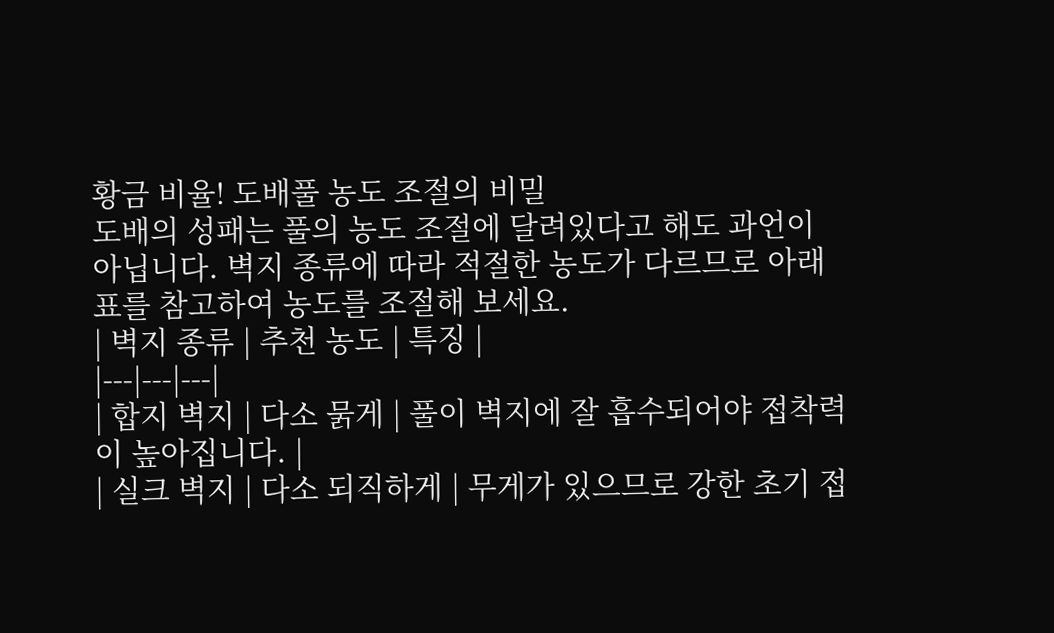황금 비율! 도배풀 농도 조절의 비밀
도배의 성패는 풀의 농도 조절에 달려있다고 해도 과언이 아닙니다. 벽지 종류에 따라 적절한 농도가 다르므로 아래 표를 참고하여 농도를 조절해 보세요.
| 벽지 종류 | 추천 농도 | 특징 |
|---|---|---|
| 합지 벽지 | 다소 묽게 | 풀이 벽지에 잘 흡수되어야 접착력이 높아집니다. |
| 실크 벽지 | 다소 되직하게 | 무게가 있으므로 강한 초기 접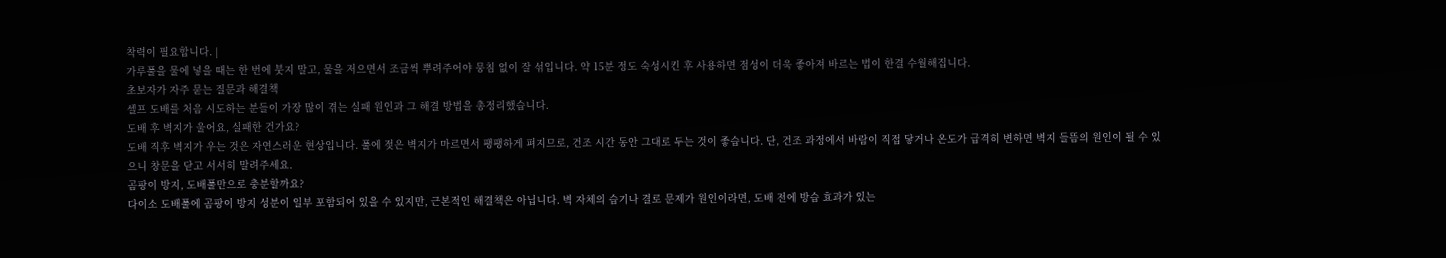착력이 필요합니다. |
가루풀을 물에 넣을 때는 한 번에 붓지 말고, 물을 저으면서 조금씩 뿌려주어야 뭉침 없이 잘 섞입니다. 약 15분 정도 숙성시킨 후 사용하면 점성이 더욱 좋아져 바르는 법이 한결 수월해집니다.
초보자가 자주 묻는 질문과 해결책
셀프 도배를 처음 시도하는 분들이 가장 많이 겪는 실패 원인과 그 해결 방법을 총정리했습니다.
도배 후 벽지가 울어요, 실패한 건가요?
도배 직후 벽지가 우는 것은 자연스러운 현상입니다. 풀에 젖은 벽지가 마르면서 팽팽하게 펴지므로, 건조 시간 동안 그대로 두는 것이 좋습니다. 단, 건조 과정에서 바람이 직접 닿거나 온도가 급격히 변하면 벽지 들뜸의 원인이 될 수 있으니 창문을 닫고 서서히 말려주세요.
곰팡이 방지, 도배풀만으로 충분할까요?
다이소 도배풀에 곰팡이 방지 성분이 일부 포함되어 있을 수 있지만, 근본적인 해결책은 아닙니다. 벽 자체의 습기나 결로 문제가 원인이라면, 도배 전에 방습 효과가 있는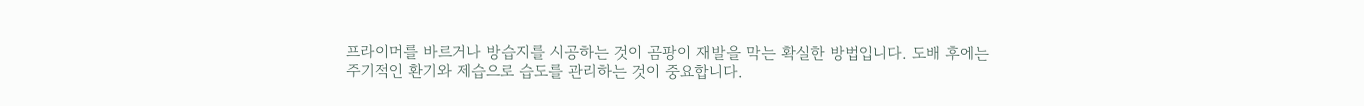프라이머를 바르거나 방습지를 시공하는 것이 곰팡이 재발을 막는 확실한 방법입니다. 도배 후에는 주기적인 환기와 제습으로 습도를 관리하는 것이 중요합니다.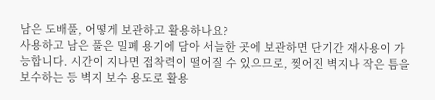남은 도배풀, 어떻게 보관하고 활용하나요?
사용하고 남은 풀은 밀폐 용기에 담아 서늘한 곳에 보관하면 단기간 재사용이 가능합니다. 시간이 지나면 접착력이 떨어질 수 있으므로, 찢어진 벽지나 작은 틈을 보수하는 등 벽지 보수 용도로 활용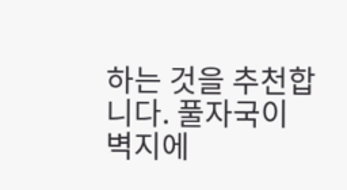하는 것을 추천합니다. 풀자국이 벽지에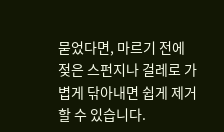묻었다면, 마르기 전에 젖은 스펀지나 걸레로 가볍게 닦아내면 쉽게 제거할 수 있습니다.